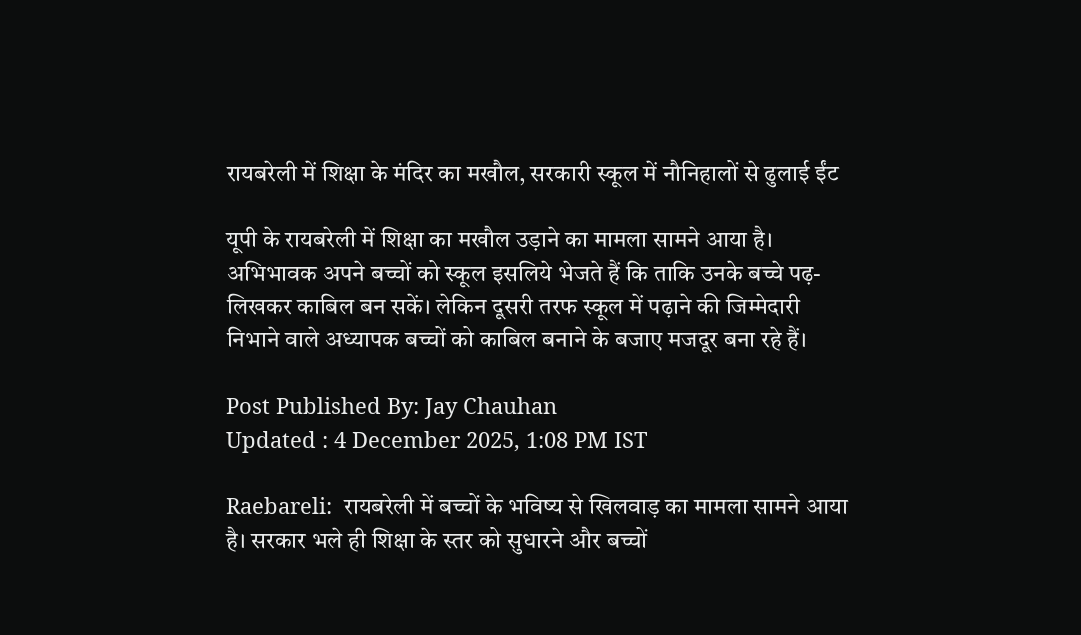रायबरेली में शिक्षा के मंदिर का मखौल, सरकारी स्कूल में नौनिहालों से ढुलाई ईंट

यूपी के रायबरेली में शिक्षा का मखौल उड़ाने का मामला सामने आया है। अभिभावक अपने बच्चों को स्कूल इसलिये भेजते हैं कि ताकि उनके बच्चे पढ़-लिखकर काबिल बन सकें। लेकिन दूसरी तरफ स्कूल में पढ़ाने की जिम्मेदारी निभाने वाले अध्यापक बच्चों को काबिल बनाने के बजाए मजदूर बना रहे हैं।

Post Published By: Jay Chauhan
Updated : 4 December 2025, 1:08 PM IST

Raebareli:  रायबरेली में बच्चों के भविष्य से खिलवाड़ का मामला सामने आया है। सरकार भले ही शिक्षा के स्तर को सुधारने और बच्चों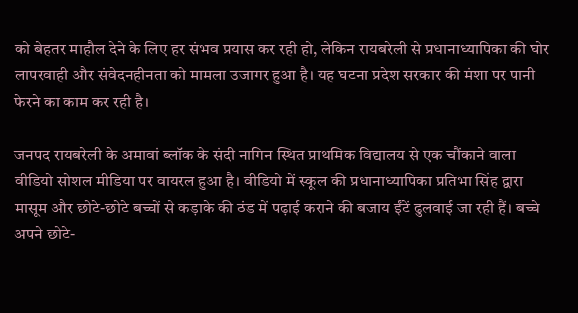को बेहतर माहौल देने के लिए हर संभव प्रयास कर रही हो, लेकिन रायबरेली से प्रधानाध्यापिका की घोर लापरवाही और संवेदनहीनता को मामला उजागर हुआ है। यह घटना प्रदेश सरकार की मंशा पर पानी फेरने का काम कर रही है।

जनपद रायबरेली के अमावां ब्लॉक के संदी नागिन स्थित प्राथमिक विद्यालय से एक चौंकाने वाला वीडियो सोशल मीडिया पर वायरल हुआ है। वीडियो में स्कूल की प्रधानाध्यापिका प्रतिभा सिंह द्वारा मासूम और छोटे-छोटे बच्चों से कड़ाके की ठंड में पढ़ाई कराने की बजाय ईंटें ढुलवाई जा रही हैं। बच्चे अपने छोटे-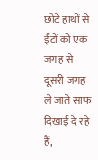छोटे हाथों से ईंटों को एक जगह से दूसरी जगह ले जाते साफ दिखाई दे रहे हैं,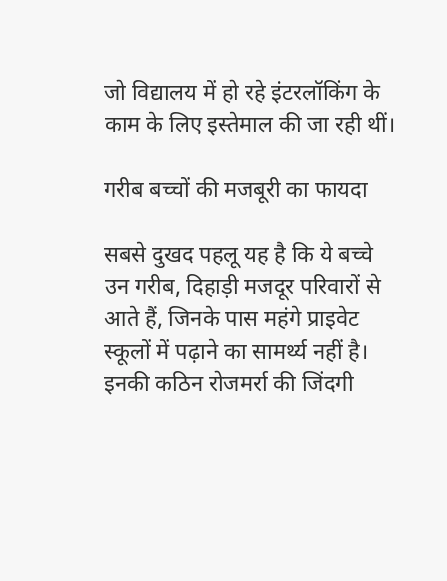जो विद्यालय में हो रहे इंटरलॉकिंग के काम के लिए इस्तेमाल की जा रही थीं।

गरीब बच्चों की मजबूरी का फायदा

सबसे दुखद पहलू यह है कि ये बच्चे उन गरीब, दिहाड़ी मजदूर परिवारों से आते हैं, जिनके पास महंगे प्राइवेट स्कूलों में पढ़ाने का सामर्थ्य नहीं है। इनकी कठिन रोजमर्रा की जिंदगी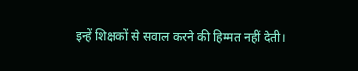इन्हें शिक्षकों से सवाल करने की हिम्मत नहीं देती।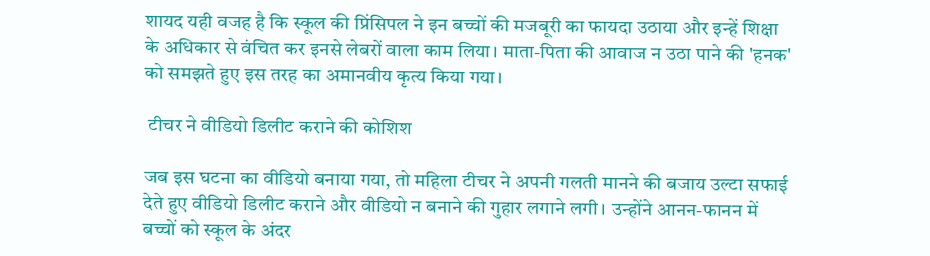शायद यही वजह है कि स्कूल की प्रिंसिपल ने इन बच्चों की मजबूरी का फायदा उठाया और इन्हें शिक्षा के अधिकार से वंचित कर इनसे लेबरों वाला काम लिया। माता-पिता की आवाज न उठा पाने की 'हनक' को समझते हुए इस तरह का अमानवीय कृत्य किया गया।

 टीचर ने वीडियो डिलीट कराने की कोशिश

जब इस घटना का वीडियो बनाया गया, तो महिला टीचर ने अपनी गलती मानने की बजाय उल्टा सफाई देते हुए वीडियो डिलीट कराने और वीडियो न बनाने की गुहार लगाने लगी। उन्होंने आनन-फानन में बच्चों को स्कूल के अंदर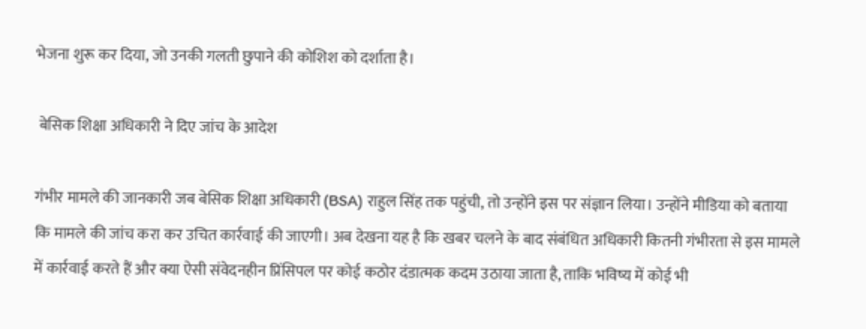भेजना शुरू कर दिया, जो उनकी गलती छुपाने की कोशिश को दर्शाता है।

 बेसिक शिक्षा अधिकारी ने दिए जांच के आदेश

गंभीर मामले की जानकारी जब बेसिक शिक्षा अधिकारी (BSA) राहुल सिंह तक पहुंची, तो उन्होंने इस पर संज्ञान लिया। उन्होंने मीडिया को बताया कि मामले की जांच करा कर उचित कार्रवाई की जाएगी। अब देखना यह है कि खबर चलने के बाद संबंधित अधिकारी कितनी गंभीरता से इस मामले में कार्रवाई करते हैं और क्या ऐसी संवेदनहीन प्रिंसिपल पर कोई कठोर दंडात्मक कदम उठाया जाता है, ताकि भविष्य में कोई भी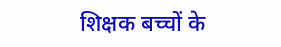शिक्षक बच्चों के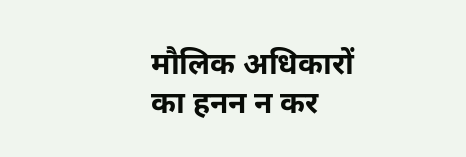मौलिक अधिकारों का हनन न कर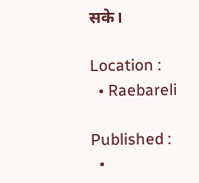सके।

Location :
  • Raebareli

Published :
  •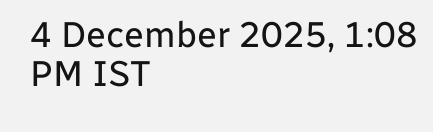4 December 2025, 1:08 PM IST